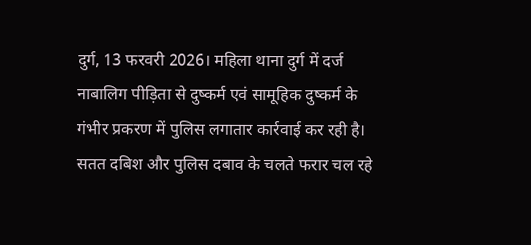दुर्ग, 13 फरवरी 2026। महिला थाना दुर्ग में दर्ज नाबालिग पीड़िता से दुष्कर्म एवं सामूहिक दुष्कर्म के गंभीर प्रकरण में पुलिस लगातार कार्रवाई कर रही है। सतत दबिश और पुलिस दबाव के चलते फरार चल रहे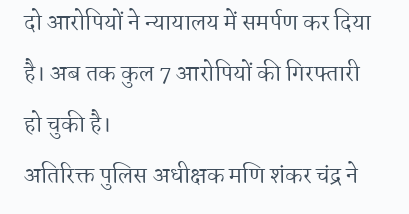दो आरोपियों ने न्यायालय में समर्पण कर दिया है। अब तक कुल 7 आरोपियों की गिरफ्तारी हो चुकी है।
अतिरिक्त पुलिस अधीक्षक मणि शंकर चंद्र ने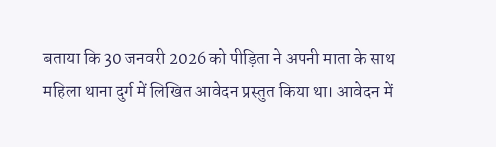बताया कि 30 जनवरी 2026 को पीड़िता ने अपनी माता के साथ महिला थाना दुर्ग में लिखित आवेदन प्रस्तुत किया था। आवेदन में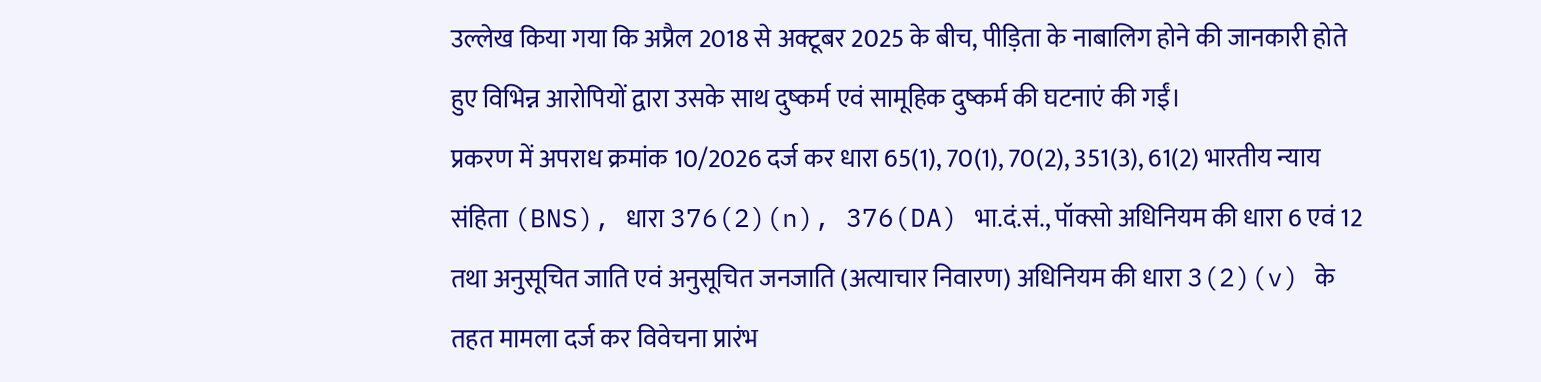उल्लेख किया गया कि अप्रैल 2018 से अक्टूबर 2025 के बीच, पीड़िता के नाबालिग होने की जानकारी होते हुए विभिन्न आरोपियों द्वारा उसके साथ दुष्कर्म एवं सामूहिक दुष्कर्म की घटनाएं की गईं।
प्रकरण में अपराध क्रमांक 10/2026 दर्ज कर धारा 65(1), 70(1), 70(2), 351(3), 61(2) भारतीय न्याय संहिता (BNS), धारा 376(2)(n), 376(DA) भा.दं.सं., पॉक्सो अधिनियम की धारा 6 एवं 12 तथा अनुसूचित जाति एवं अनुसूचित जनजाति (अत्याचार निवारण) अधिनियम की धारा 3(2)(v) के तहत मामला दर्ज कर विवेचना प्रारंभ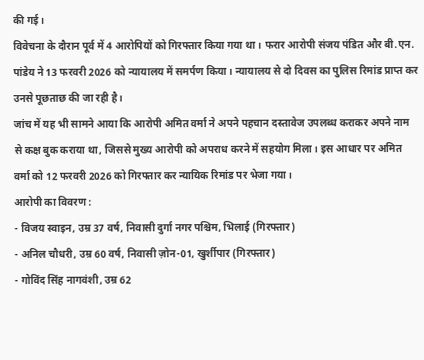की गई।
विवेचना के दौरान पूर्व में 4 आरोपियों को गिरफ्तार किया गया था। फरार आरोपी संजय पंडित और बी.एन. पांडेय ने 13 फरवरी 2026 को न्यायालय में समर्पण किया। न्यायालय से दो दिवस का पुलिस रिमांड प्राप्त कर उनसे पूछताछ की जा रही है।
जांच में यह भी सामने आया कि आरोपी अमित वर्मा ने अपने पहचान दस्तावेज उपलब्ध कराकर अपने नाम से कक्ष बुक कराया था, जिससे मुख्य आरोपी को अपराध करने में सहयोग मिला। इस आधार पर अमित वर्मा को 12 फरवरी 2026 को गिरफ्तार कर न्यायिक रिमांड पर भेजा गया।
आरोपी का विवरण :
- विजय स्वाइन, उम्र 37 वर्ष, निवासी दुर्गा नगर पश्चिम, भिलाई (गिरफ्तार)
- अनिल चौधरी, उम्र 60 वर्ष, निवासी ज़ोन-01, खुर्शीपार (गिरफ्तार)
- गोविंद सिंह नागवंशी, उम्र 62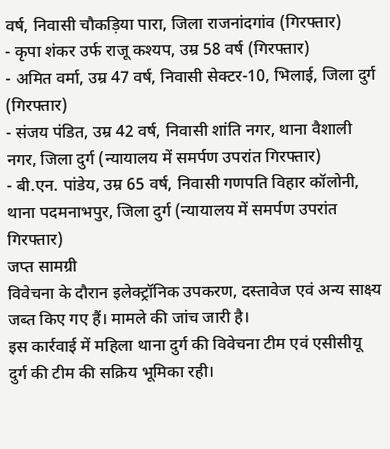वर्ष, निवासी चौकड़िया पारा, जिला राजनांदगांव (गिरफ्तार)
- कृपा शंकर उर्फ राजू कश्यप, उम्र 58 वर्ष (गिरफ्तार)
- अमित वर्मा, उम्र 47 वर्ष, निवासी सेक्टर-10, भिलाई, जिला दुर्ग (गिरफ्तार)
- संजय पंडित, उम्र 42 वर्ष, निवासी शांति नगर, थाना वैशाली नगर, जिला दुर्ग (न्यायालय में समर्पण उपरांत गिरफ्तार)
- बी.एन. पांडेय, उम्र 65 वर्ष, निवासी गणपति विहार कॉलोनी, थाना पदमनाभपुर, जिला दुर्ग (न्यायालय में समर्पण उपरांत गिरफ्तार)
जप्त सामग्री
विवेचना के दौरान इलेक्ट्रॉनिक उपकरण, दस्तावेज एवं अन्य साक्ष्य जब्त किए गए हैं। मामले की जांच जारी है।
इस कार्रवाई में महिला थाना दुर्ग की विवेचना टीम एवं एसीसीयू दुर्ग की टीम की सक्रिय भूमिका रही।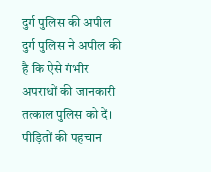दुर्ग पुलिस की अपील
दुर्ग पुलिस ने अपील की है कि ऐसे गंभीर अपराधों की जानकारी तत्काल पुलिस को दें। पीड़ितों की पहचान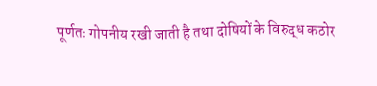पूर्णतः गोपनीय रखी जाती है तथा दोषियों के विरुद्ध कठोर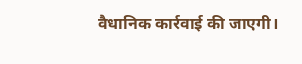वैधानिक कार्रवाई की जाएगी।